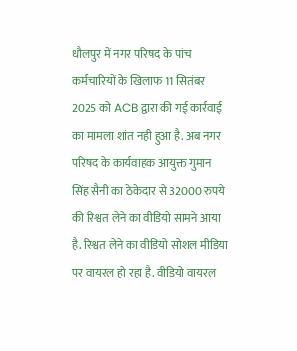धौलपुर में नगर परिषद के पांच कर्मचारियों के खिलाफ 11 सितंबर 2025 को ACB द्वारा की गई कार्रवाई का मामला शांत नही हुआ है. अब नगर परिषद के कार्यवाहक आयुक्त गुमान सिंह सैनी का ठेकेदार से 32000 रुपये की रिश्वत लेने का वीडियो सामने आया है. रिश्वत लेने का वीडियो सोशल मीडिया पर वायरल हो रहा है. वीडियो वायरल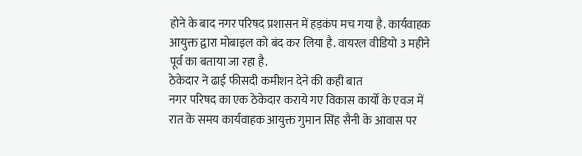होने के बाद नगर परिषद प्रशासन में हड़कंप मच गया है. कार्यवाहक आयुक्त द्वारा मोबाइल को बंद कर लिया है. वायरल वीडियो 3 महीने पूर्व का बताया जा रहा है.
ठेकेदार ने ढाई फीसदी कमीशन देने की कही बात
नगर परिषद का एक ठेकेदार कराये गए विकास कार्यों के एवज में रात के समय कार्यवाहक आयुक्त गुमान सिंह सैनी के आवास पर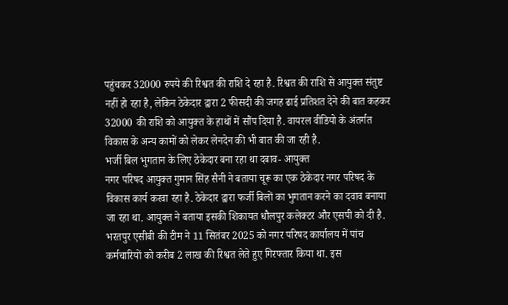पहुंचकर 32000 रुपये की रिश्वत की राशि दे रहा है. रिश्वत की राशि से आयुक्त संतुष्ट नहीं हो रहा है, लेकिन ठेकेदार द्वारा 2 फीसदी की जगह ढाई प्रतिशत देने की बात कहकर 32000 की राशि को आयुक्त के हाथों में सौंप दिया है. वायरल वीडियो के अंतर्गत विकास के अन्य कामों को लेकर लेनदेन की भी बात की जा रही है.
भर्जी बिल भुगतान के लिए ठेकेदार बना रहा था दबाव- आयुक्त
नगर परिषद आयुक्त गुमान सिंह सैनी ने बताया चूरू का एक ठेकेदार नगर परिषद के विकास कार्य करवा रहा है. ठेकेदार द्वारा फर्जी बिलों का भुगतान करने का दवाव बनाया जा रहा था. आयुक्त ने बताया इसकी शिकायत धौलपुर कलेक्टर और एसपी को दी है. भरतपुर एसीबी की टीम ने 11 सितंबर 2025 को नगर परिषद कार्यालय में पांच कर्मचारियों को करीब 2 लाख की रिश्वत लेते हुए गिरफ्तार किया था. इस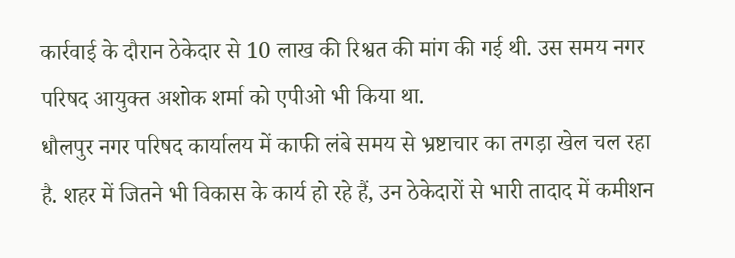कार्रवाई के दौरान ठेकेदार से 10 लाख की रिश्वत की मांग की गई थी. उस समय नगर परिषद आयुक्त अशोक शर्मा को एपीओ भी किया था.
धौलपुर नगर परिषद कार्यालय में काफी लंबे समय से भ्रष्टाचार का तगड़ा खेल चल रहा है. शहर में जितने भी विकास के कार्य हो रहे हैं, उन ठेकेदारों से भारी तादाद में कमीशन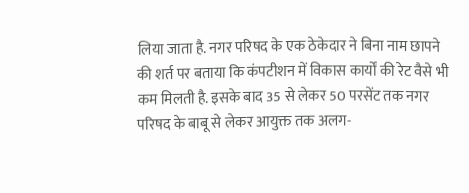लिया जाता है. नगर परिषद के एक ठेकेदार ने बिना नाम छापने की शर्त पर बताया कि कंपटीशन में विकास कार्यों की रेट वैसे भी कम मिलती है. इसके बाद 35 से लेकर 50 परसेंट तक नगर परिषद के बाबू से लेकर आयुक्त तक अलग-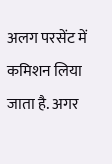अलग परसेंट में कमिशन लिया जाता है. अगर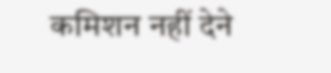कमिशन नहीं देने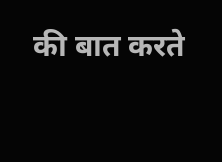की बात करते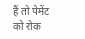हैं तो पेमेंट को रोक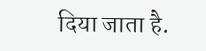दिया जाता है.